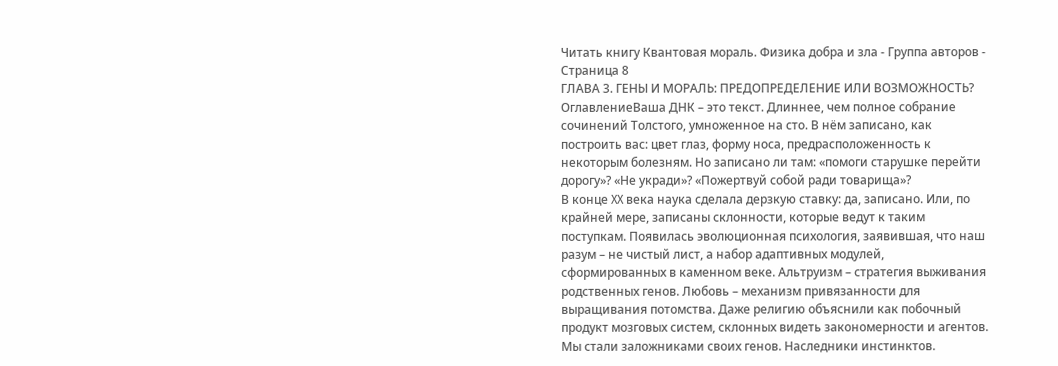Читать книгу Квантовая мораль. Физика добра и зла - Группа авторов - Страница 8
ГЛАВА 3. ГЕНЫ И МОРАЛЬ: ПРЕДОПРЕДЕЛЕНИЕ ИЛИ ВОЗМОЖНОСТЬ?
ОглавлениеВаша ДНК – это текст. Длиннее, чем полное собрание сочинений Толстого, умноженное на сто. В нём записано, как построить вас: цвет глаз, форму носа, предрасположенность к некоторым болезням. Но записано ли там: «помоги старушке перейти дорогу»? «Не укради»? «Пожертвуй собой ради товарища»?
В конце XX века наука сделала дерзкую ставку: да, записано. Или, по крайней мере, записаны склонности, которые ведут к таким поступкам. Появилась эволюционная психология, заявившая, что наш разум – не чистый лист, а набор адаптивных модулей, сформированных в каменном веке. Альтруизм – стратегия выживания родственных генов. Любовь – механизм привязанности для выращивания потомства. Даже религию объяснили как побочный продукт мозговых систем, склонных видеть закономерности и агентов.
Мы стали заложниками своих генов. Наследники инстинктов.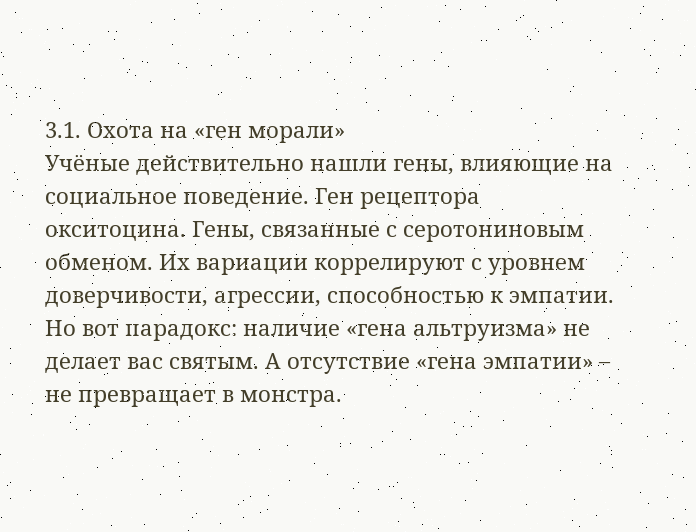3.1. Охота на «ген морали»
Учёные действительно нашли гены, влияющие на социальное поведение. Ген рецептора окситоцина. Гены, связанные с серотониновым обменом. Их вариации коррелируют с уровнем доверчивости, агрессии, способностью к эмпатии.
Но вот парадокс: наличие «гена альтруизма» не делает вас святым. А отсутствие «гена эмпатии» – не превращает в монстра.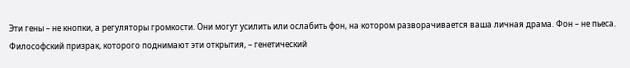Эти гены – не кнопки, а регуляторы громкости. Они могут усилить или ослабить фон, на котором разворачивается ваша личная драма. Фон – не пьеса.
Философский призрак, которого поднимают эти открытия, – генетический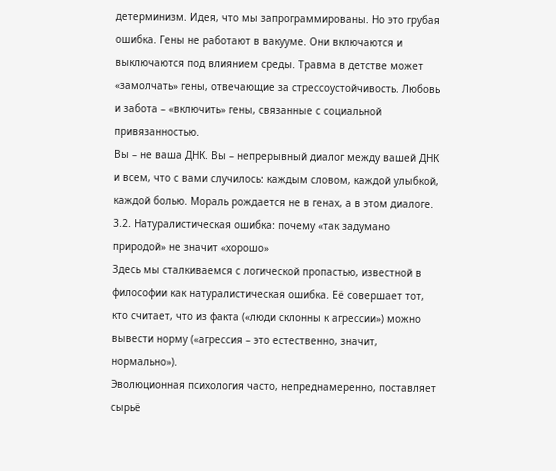детерминизм. Идея, что мы запрограммированы. Но это грубая ошибка. Гены не работают в вакууме. Они включаются и выключаются под влиянием среды. Травма в детстве может «замолчать» гены, отвечающие за стрессоустойчивость. Любовь и забота – «включить» гены, связанные с социальной привязанностью.
Вы – не ваша ДНК. Вы – непрерывный диалог между вашей ДНК и всем, что с вами случилось: каждым словом, каждой улыбкой, каждой болью. Мораль рождается не в генах, а в этом диалоге.
3.2. Натуралистическая ошибка: почему «так задумано природой» не значит «хорошо»
Здесь мы сталкиваемся с логической пропастью, известной в философии как натуралистическая ошибка. Её совершает тот, кто считает, что из факта («люди склонны к агрессии») можно вывести норму («агрессия – это естественно, значит, нормально»).
Эволюционная психология часто, непреднамеренно, поставляет сырьё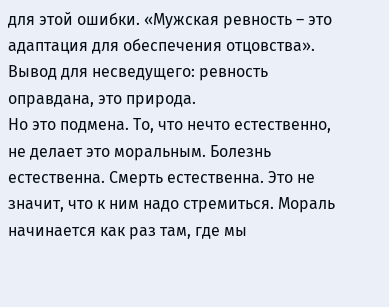для этой ошибки. «Мужская ревность – это адаптация для обеспечения отцовства». Вывод для несведущего: ревность оправдана, это природа.
Но это подмена. То, что нечто естественно, не делает это моральным. Болезнь естественна. Смерть естественна. Это не значит, что к ним надо стремиться. Мораль начинается как раз там, где мы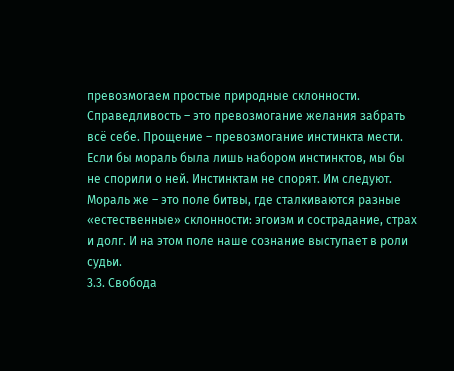превозмогаем простые природные склонности. Справедливость – это превозмогание желания забрать всё себе. Прощение – превозмогание инстинкта мести.
Если бы мораль была лишь набором инстинктов, мы бы не спорили о ней. Инстинктам не спорят. Им следуют. Мораль же – это поле битвы, где сталкиваются разные «естественные» склонности: эгоизм и сострадание, страх и долг. И на этом поле наше сознание выступает в роли судьи.
3.3. Свобода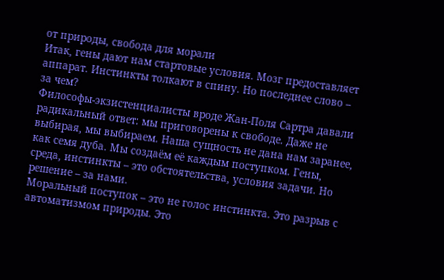от природы, свобода для морали
Итак, гены дают нам стартовые условия. Мозг предоставляет аппарат. Инстинкты толкают в спину. Но последнее слово – за чем?
Философы-экзистенциалисты вроде Жан-Поля Сартра давали радикальный ответ: мы приговорены к свободе. Даже не выбирая, мы выбираем. Наша сущность не дана нам заранее, как семя дуба. Мы создаём её каждым поступком. Гены, среда, инстинкты – это обстоятельства, условия задачи. Но решение – за нами.
Моральный поступок – это не голос инстинкта. Это разрыв с автоматизмом природы. Это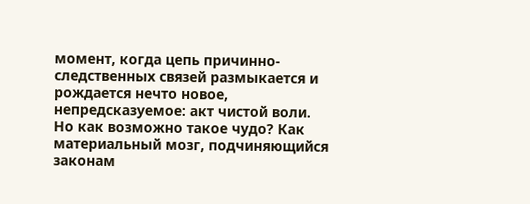момент, когда цепь причинно-следственных связей размыкается и рождается нечто новое, непредсказуемое: акт чистой воли.
Но как возможно такое чудо? Как материальный мозг, подчиняющийся законам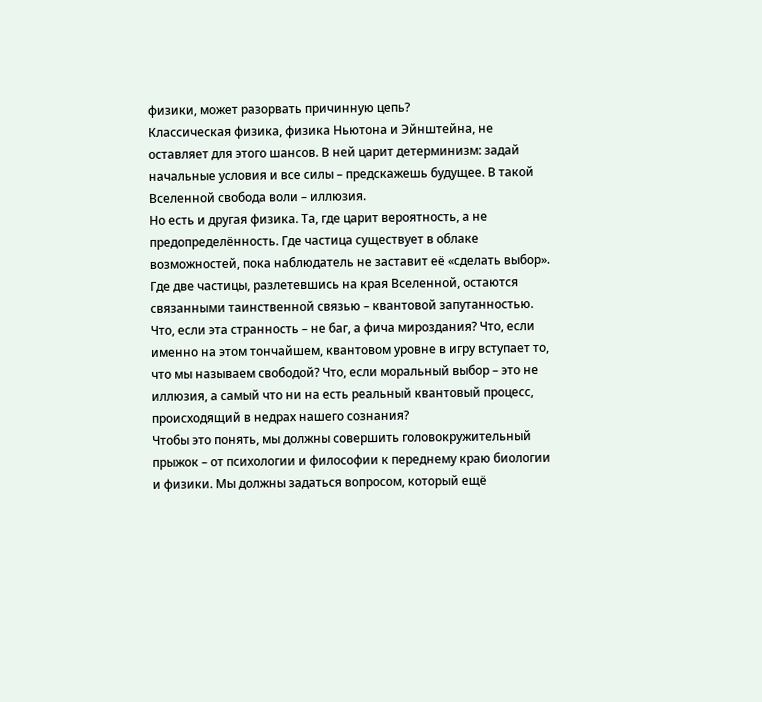физики, может разорвать причинную цепь?
Классическая физика, физика Ньютона и Эйнштейна, не оставляет для этого шансов. В ней царит детерминизм: задай начальные условия и все силы – предскажешь будущее. В такой Вселенной свобода воли – иллюзия.
Но есть и другая физика. Та, где царит вероятность, а не предопределённость. Где частица существует в облаке возможностей, пока наблюдатель не заставит её «сделать выбор». Где две частицы, разлетевшись на края Вселенной, остаются связанными таинственной связью – квантовой запутанностью.
Что, если эта странность – не баг, а фича мироздания? Что, если именно на этом тончайшем, квантовом уровне в игру вступает то, что мы называем свободой? Что, если моральный выбор – это не иллюзия, а самый что ни на есть реальный квантовый процесс, происходящий в недрах нашего сознания?
Чтобы это понять, мы должны совершить головокружительный прыжок – от психологии и философии к переднему краю биологии и физики. Мы должны задаться вопросом, который ещё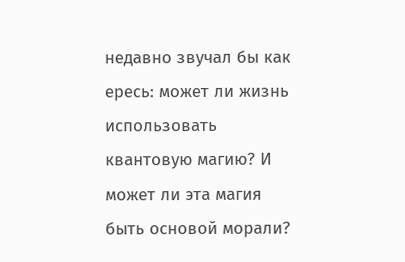недавно звучал бы как ересь: может ли жизнь использовать квантовую магию? И может ли эта магия быть основой морали?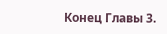Конец Главы 3.